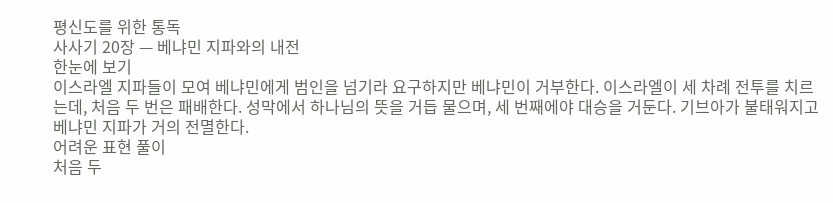평신도를 위한 통독
사사기 20장 — 베냐민 지파와의 내전
한눈에 보기
이스라엘 지파들이 모여 베냐민에게 범인을 넘기라 요구하지만 베냐민이 거부한다. 이스라엘이 세 차례 전투를 치르는데, 처음 두 번은 패배한다. 성막에서 하나님의 뜻을 거듭 물으며, 세 번째에야 대승을 거둔다. 기브아가 불태워지고 베냐민 지파가 거의 전멸한다.
어려운 표현 풀이
처음 두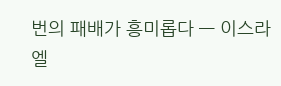번의 패배가 흥미롭다 — 이스라엘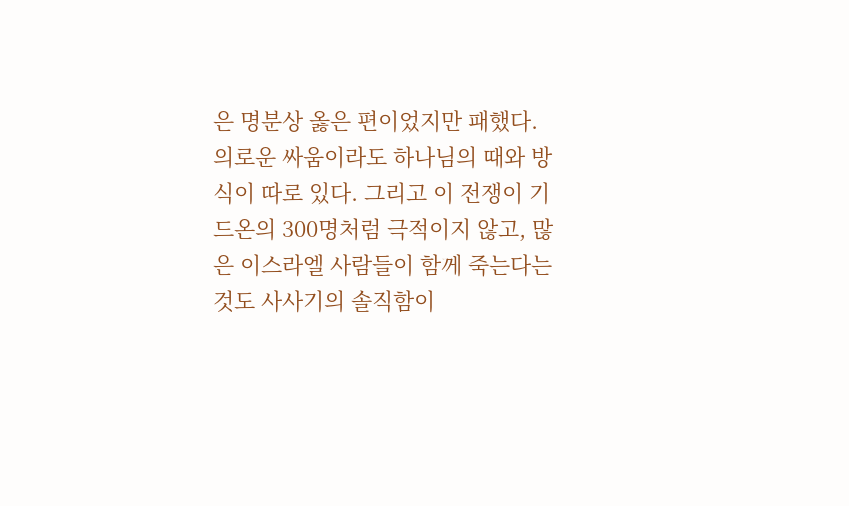은 명분상 옳은 편이었지만 패했다. 의로운 싸움이라도 하나님의 때와 방식이 따로 있다. 그리고 이 전쟁이 기드온의 300명처럼 극적이지 않고, 많은 이스라엘 사람들이 함께 죽는다는 것도 사사기의 솔직함이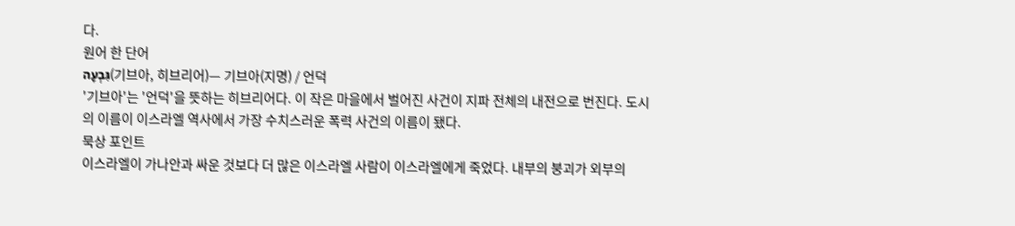다.
원어 한 단어
גִּבְעָה(기브아, 히브리어)— 기브아(지명) / 언덕
'기브아'는 '언덕'을 뜻하는 히브리어다. 이 작은 마을에서 벌어진 사건이 지파 전체의 내전으로 번진다. 도시의 이름이 이스라엘 역사에서 가장 수치스러운 폭력 사건의 이름이 됐다.
묵상 포인트
이스라엘이 가나안과 싸운 것보다 더 많은 이스라엘 사람이 이스라엘에게 죽었다. 내부의 붕괴가 외부의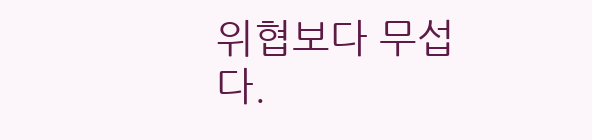위협보다 무섭다.